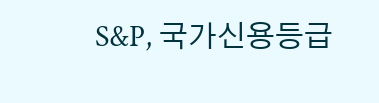S&P, 국가신용등급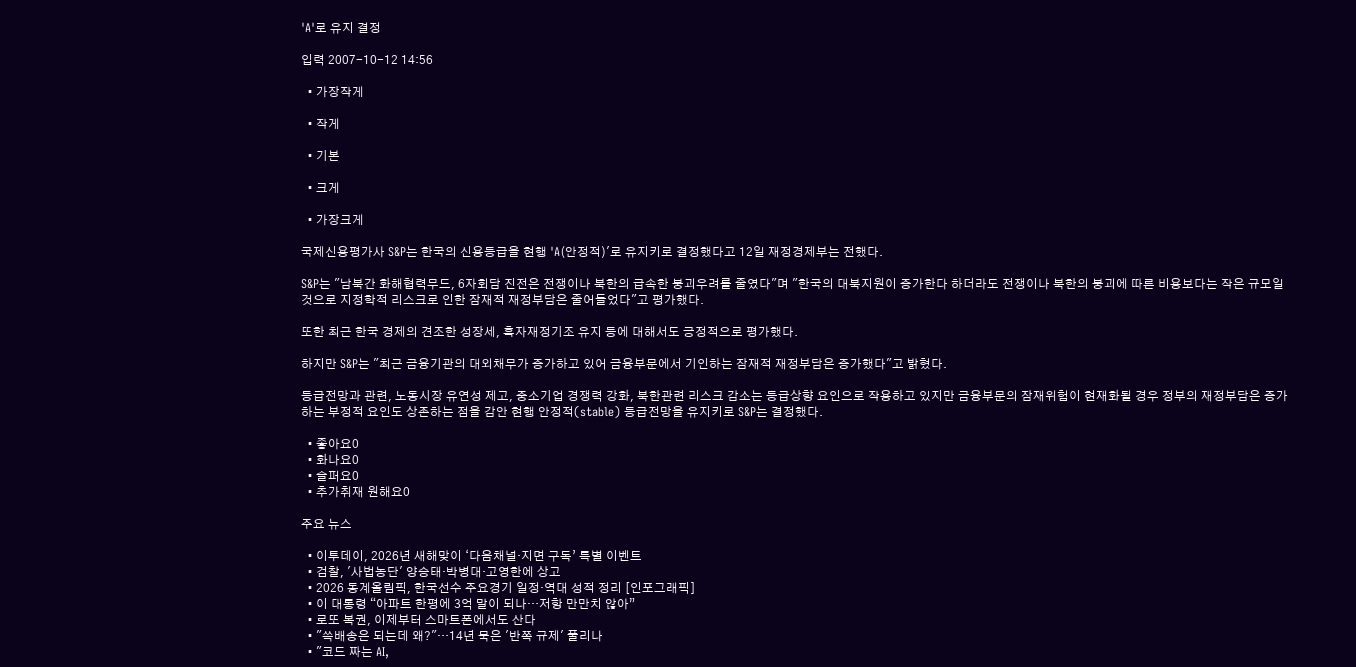'A'로 유지 결정

입력 2007-10-12 14:56

  • 가장작게

  • 작게

  • 기본

  • 크게

  • 가장크게

국제신용평가사 S&P는 한국의 신용등급을 현행 'A(안정적)'로 유지키로 결정했다고 12일 재정경제부는 전했다.

S&P는 "남북간 화해협력무드, 6자회담 진전은 전쟁이나 북한의 급속한 붕괴우려를 줄였다"며 "한국의 대북지원이 증가한다 하더라도 전쟁이나 북한의 붕괴에 따른 비용보다는 작은 규모일 것으로 지정학적 리스크로 인한 잠재적 재정부담은 줄어들었다"고 평가했다.

또한 최근 한국 경제의 견조한 성장세, 흑자재정기조 유지 등에 대해서도 긍정적으로 평가했다.

하지만 S&P는 "최근 금융기관의 대외채무가 증가하고 있어 금융부문에서 기인하는 잠재적 재정부담은 증가했다"고 밝혔다.

등급전망과 관련, 노동시장 유연성 제고, 중소기업 경쟁력 강화, 북한관련 리스크 감소는 등급상향 요인으로 작용하고 있지만 금융부문의 잠재위험이 현재화될 경우 정부의 재정부담은 증가하는 부정적 요인도 상존하는 점을 감안 현행 안정적(stable) 등급전망을 유지키로 S&P는 결정했다.

  • 좋아요0
  • 화나요0
  • 슬퍼요0
  • 추가취재 원해요0

주요 뉴스

  • 이투데이, 2026년 새해맞이 ‘다음채널·지면 구독’ 특별 이벤트
  • 검찰, '사법농단' 양승태·박병대·고영한에 상고
  • 2026 동계올림픽, 한국선수 주요경기 일정·역대 성적 정리 [인포그래픽]
  • 이 대통령 “아파트 한평에 3억 말이 되나…저항 만만치 않아”
  • 로또 복권, 이제부터 스마트폰에서도 산다
  • "쓱배송은 되는데 왜?"…14년 묵은 '반쪽 규제' 풀리나
  • "코드 짜는 AI,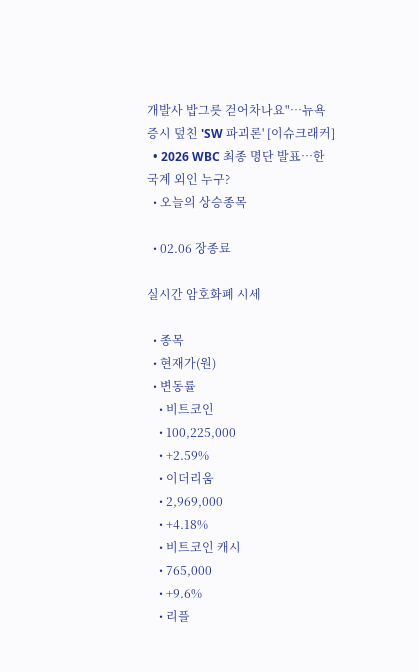개발사 밥그릇 걷어차나요"…뉴욕증시 덮친 'SW 파괴론' [이슈크래커]
  • 2026 WBC 최종 명단 발표…한국계 외인 누구?
  • 오늘의 상승종목

  • 02.06 장종료

실시간 암호화폐 시세

  • 종목
  • 현재가(원)
  • 변동률
    • 비트코인
    • 100,225,000
    • +2.59%
    • 이더리움
    • 2,969,000
    • +4.18%
    • 비트코인 캐시
    • 765,000
    • +9.6%
    • 리플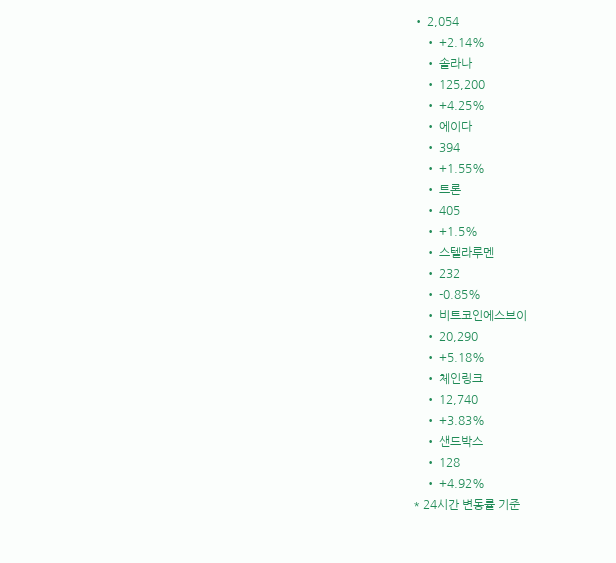• 2,054
    • +2.14%
    • 솔라나
    • 125,200
    • +4.25%
    • 에이다
    • 394
    • +1.55%
    • 트론
    • 405
    • +1.5%
    • 스텔라루멘
    • 232
    • -0.85%
    • 비트코인에스브이
    • 20,290
    • +5.18%
    • 체인링크
    • 12,740
    • +3.83%
    • 샌드박스
    • 128
    • +4.92%
* 24시간 변동률 기준